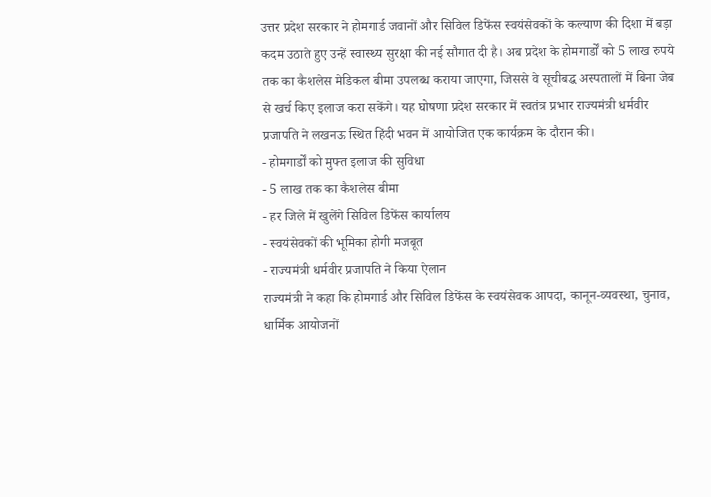उत्तर प्रदेश सरकार ने होमगार्ड जवानों और सिविल डिफेंस स्वयंसेवकों के कल्याण की दिशा में बड़ा कदम उठाते हुए उन्हें स्वास्थ्य सुरक्षा की नई सौगात दी है। अब प्रदेश के होमगार्डों को 5 लाख रुपये तक का कैशलेस मेडिकल बीमा उपलब्ध कराया जाएगा, जिससे वे सूचीबद्ध अस्पतालों में बिना जेब से खर्च किए इलाज करा सकेंगे। यह घोषणा प्रदेश सरकार में स्वतंत्र प्रभार राज्यमंत्री धर्मवीर प्रजापति ने लखनऊ स्थित हिंदी भवन में आयोजित एक कार्यक्रम के दौरान की।
- होमगार्डों को मुफ्त इलाज की सुविधा
- 5 लाख तक का कैशलेस बीमा
- हर जिले में खुलेंगे सिविल डिफेंस कार्यालय
- स्वयंसेवकों की भूमिका होगी मजबूत
- राज्यमंत्री धर्मवीर प्रजापति ने किया ऐलान
राज्यमंत्री ने कहा कि होमगार्ड और सिविल डिफेंस के स्वयंसेवक आपदा, कानून-व्यवस्था, चुनाव, धार्मिक आयोजनों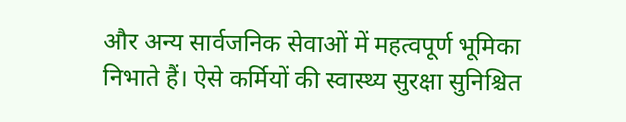और अन्य सार्वजनिक सेवाओं में महत्वपूर्ण भूमिका निभाते हैं। ऐसे कर्मियों की स्वास्थ्य सुरक्षा सुनिश्चित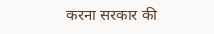करना सरकार की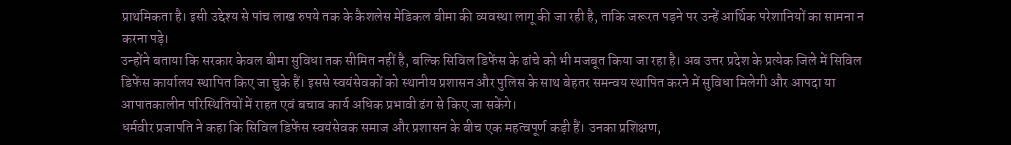प्राथमिकता है। इसी उद्देश्य से पांच लाख रुपये तक के कैशलेस मेडिकल बीमा की व्यवस्था लागू की जा रही है, ताकि जरूरत पड़ने पर उन्हें आर्थिक परेशानियों का सामना न करना पड़े।
उन्होंने बताया कि सरकार केवल बीमा सुविधा तक सीमित नहीं है, बल्कि सिविल डिफेंस के ढांचे को भी मजबूत किया जा रहा है। अब उत्तर प्रदेश के प्रत्येक जिले में सिविल डिफेंस कार्यालय स्थापित किए जा चुके हैं। इससे स्वयंसेवकों को स्थानीय प्रशासन और पुलिस के साथ बेहतर समन्वय स्थापित करने में सुविधा मिलेगी और आपदा या आपातकालीन परिस्थितियों में राहत एवं बचाव कार्य अधिक प्रभावी ढंग से किए जा सकेंगे।
धर्मवीर प्रजापति ने कहा कि सिविल डिफेंस स्वयंसेवक समाज और प्रशासन के बीच एक महत्वपूर्ण कड़ी हैं। उनका प्रशिक्षण,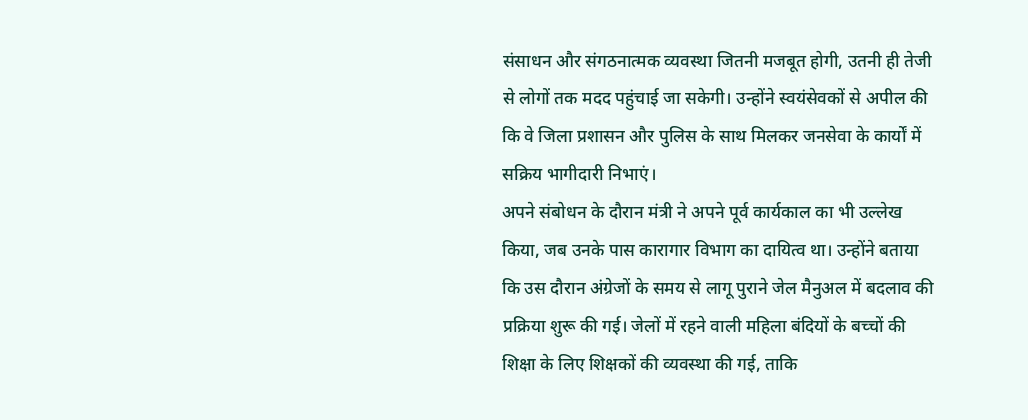संसाधन और संगठनात्मक व्यवस्था जितनी मजबूत होगी, उतनी ही तेजी से लोगों तक मदद पहुंचाई जा सकेगी। उन्होंने स्वयंसेवकों से अपील की कि वे जिला प्रशासन और पुलिस के साथ मिलकर जनसेवा के कार्यों में सक्रिय भागीदारी निभाएं।
अपने संबोधन के दौरान मंत्री ने अपने पूर्व कार्यकाल का भी उल्लेख किया, जब उनके पास कारागार विभाग का दायित्व था। उन्होंने बताया कि उस दौरान अंग्रेजों के समय से लागू पुराने जेल मैनुअल में बदलाव की प्रक्रिया शुरू की गई। जेलों में रहने वाली महिला बंदियों के बच्चों की शिक्षा के लिए शिक्षकों की व्यवस्था की गई, ताकि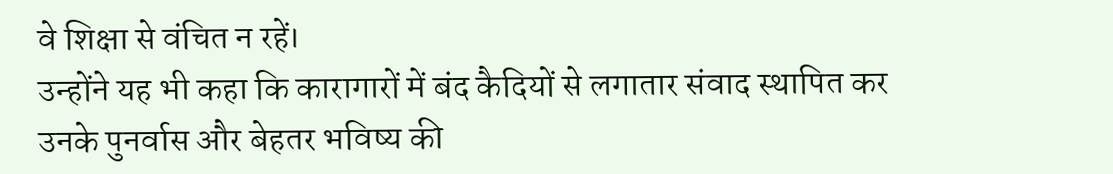वे शिक्षा से वंचित न रहें।
उन्होंने यह भी कहा कि कारागारों में बंद कैदियों से लगातार संवाद स्थापित कर उनके पुनर्वास और बेहतर भविष्य की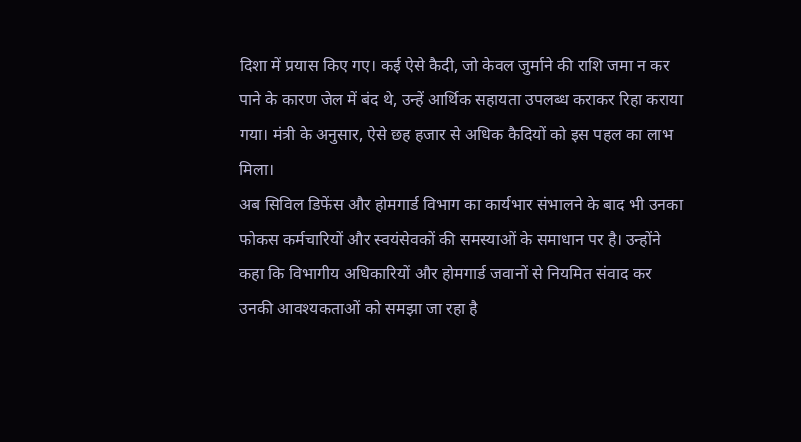दिशा में प्रयास किए गए। कई ऐसे कैदी, जो केवल जुर्माने की राशि जमा न कर पाने के कारण जेल में बंद थे, उन्हें आर्थिक सहायता उपलब्ध कराकर रिहा कराया गया। मंत्री के अनुसार, ऐसे छह हजार से अधिक कैदियों को इस पहल का लाभ मिला।
अब सिविल डिफेंस और होमगार्ड विभाग का कार्यभार संभालने के बाद भी उनका फोकस कर्मचारियों और स्वयंसेवकों की समस्याओं के समाधान पर है। उन्होंने कहा कि विभागीय अधिकारियों और होमगार्ड जवानों से नियमित संवाद कर उनकी आवश्यकताओं को समझा जा रहा है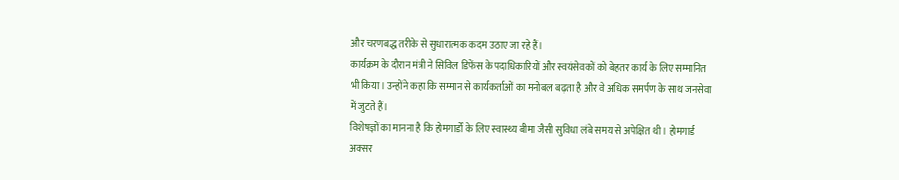और चरणबद्ध तरीके से सुधारात्मक कदम उठाए जा रहे हैं।
कार्यक्रम के दौरान मंत्री ने सिविल डिफेंस के पदाधिकारियों और स्वयंसेवकों को बेहतर कार्य के लिए सम्मानित भी किया। उन्होंने कहा कि सम्मान से कार्यकर्ताओं का मनोबल बढ़ता है और वे अधिक समर्पण के साथ जनसेवा में जुटते हैं।
विशेषज्ञों का मानना है कि होमगार्डों के लिए स्वास्थ्य बीमा जैसी सुविधा लंबे समय से अपेक्षित थी। होमगार्ड अक्सर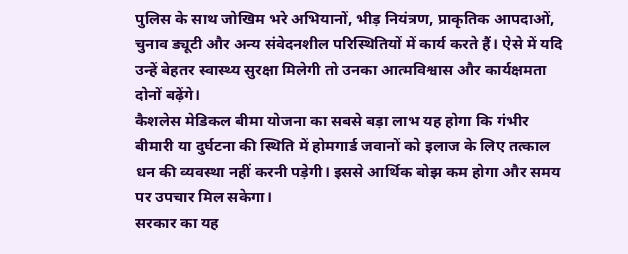पुलिस के साथ जोखिम भरे अभियानों, भीड़ नियंत्रण, प्राकृतिक आपदाओं, चुनाव ड्यूटी और अन्य संवेदनशील परिस्थितियों में कार्य करते हैं। ऐसे में यदि उन्हें बेहतर स्वास्थ्य सुरक्षा मिलेगी तो उनका आत्मविश्वास और कार्यक्षमता दोनों बढ़ेंगे।
कैशलेस मेडिकल बीमा योजना का सबसे बड़ा लाभ यह होगा कि गंभीर बीमारी या दुर्घटना की स्थिति में होमगार्ड जवानों को इलाज के लिए तत्काल धन की व्यवस्था नहीं करनी पड़ेगी। इससे आर्थिक बोझ कम होगा और समय पर उपचार मिल सकेगा।
सरकार का यह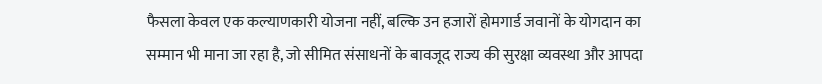फैसला केवल एक कल्याणकारी योजना नहीं, बल्कि उन हजारों होमगार्ड जवानों के योगदान का सम्मान भी माना जा रहा है, जो सीमित संसाधनों के बावजूद राज्य की सुरक्षा व्यवस्था और आपदा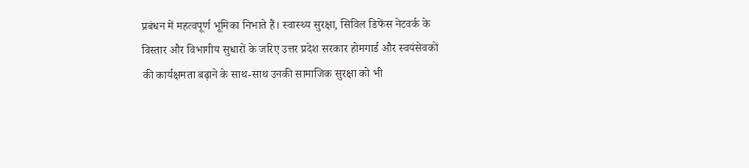प्रबंधन में महत्वपूर्ण भूमिका निभाते हैं। स्वास्थ्य सुरक्षा, सिविल डिफेंस नेटवर्क के विस्तार और विभागीय सुधारों के जरिए उत्तर प्रदेश सरकार होमगार्ड और स्वयंसेवकों की कार्यक्षमता बढ़ाने के साथ-साथ उनकी सामाजिक सुरक्षा को भी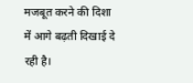मजबूत करने की दिशा में आगे बढ़ती दिखाई दे रही है।